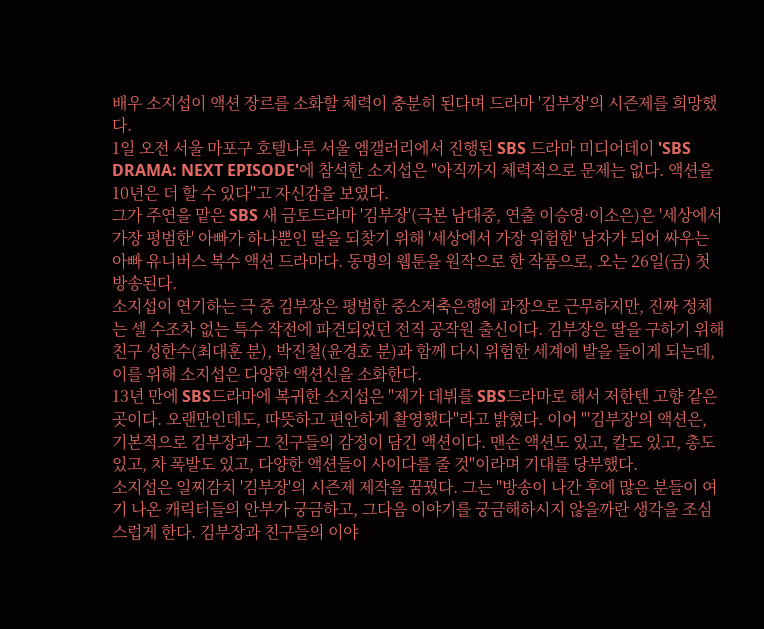배우 소지섭이 액션 장르를 소화할 체력이 충분히 된다며 드라마 '김부장'의 시즌제를 희망했다.
1일 오전 서울 마포구 호텔나루 서울 엠갤러리에서 진행된 SBS 드라마 미디어데이 'SBS DRAMA: NEXT EPISODE'에 참석한 소지섭은 "아직까지 체력적으로 문제는 없다. 액션을 10년은 더 할 수 있다"고 자신감을 보였다.
그가 주연을 맡은 SBS 새 금토드라마 '김부장'(극본 남대중, 연출 이승영·이소은)은 '세상에서 가장 평범한' 아빠가 하나뿐인 딸을 되찾기 위해 '세상에서 가장 위험한' 남자가 되어 싸우는 아빠 유니버스 복수 액션 드라마다. 동명의 웹툰을 원작으로 한 작품으로, 오는 26일(금) 첫 방송된다.
소지섭이 연기하는 극 중 김부장은 평범한 중소저축은행에 과장으로 근무하지만, 진짜 정체는 셀 수조차 없는 특수 작전에 파견되었던 전직 공작원 출신이다. 김부장은 딸을 구하기 위해 친구 성한수(최대훈 분), 박진철(윤경호 분)과 함께 다시 위험한 세계에 발을 들이게 되는데, 이를 위해 소지섭은 다양한 액션신을 소화한다.
13년 만에 SBS드라마에 복귀한 소지섭은 "제가 데뷔를 SBS드라마로 해서 저한텐 고향 같은 곳이다. 오랜만인데도, 따뜻하고 편안하게 촬영했다"라고 밝혔다. 이어 "'김부장'의 액션은, 기본적으로 김부장과 그 친구들의 감정이 담긴 액션이다. 맨손 액션도 있고, 칼도 있고, 총도 있고, 차 폭발도 있고, 다양한 액션들이 사이다를 줄 것"이라며 기대를 당부했다.
소지섭은 일찌감치 '김부장'의 시즌제 제작을 꿈꿨다. 그는 "방송이 나간 후에 많은 분들이 여기 나온 캐릭터들의 안부가 궁금하고, 그다음 이야기를 궁금해하시지 않을까란 생각을 조심스럽게 한다. 김부장과 친구들의 이야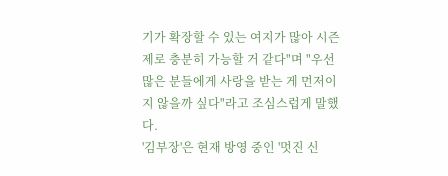기가 확장할 수 있는 여지가 많아 시즌제로 충분히 가능할 거 같다"며 "우선 많은 분들에게 사랑을 받는 게 먼저이지 않을까 싶다"라고 조심스럽게 말했다.
'김부장'은 현재 방영 중인 '멋진 신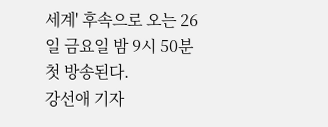세계' 후속으로 오는 26일 금요일 밤 9시 50분 첫 방송된다.
강선애 기자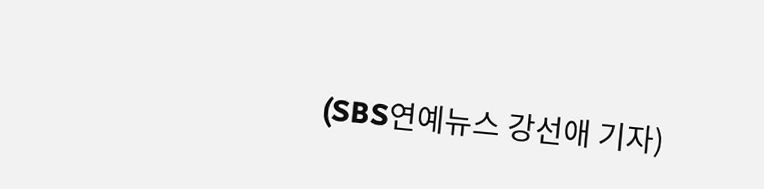(SBS연예뉴스 강선애 기자)